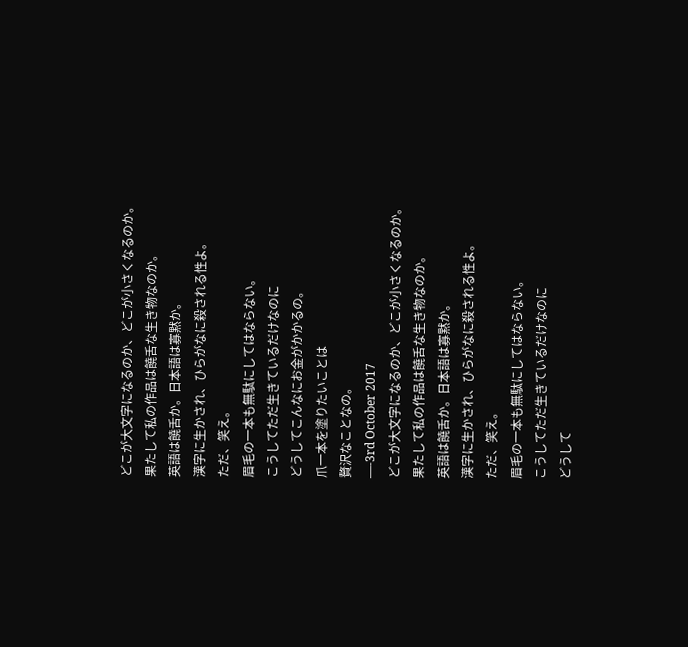どこが大文字になるのか、どこが小さくなるのか。
果たして私の作品は饒舌な生き物なのか。
英語は饒舌か。日本語は寡黙か。
漢字に生かされ、ひらがなに殺される性よ。
ただ、笑え。
眉毛の一本も無駄にしてはならない。
こうしてただ生きているだけなのに
どうしてこんなにお金がかかるの。
爪一本を塗りたいことは
贅沢なことなの。
—-3rd October 2017
どこが大文字になるのか、どこが小さくなるのか。
果たして私の作品は饒舌な生き物なのか。
英語は饒舌か。日本語は寡黙か。
漢字に生かされ、ひらがなに殺される性よ。
ただ、笑え。
眉毛の一本も無駄にしてはならない。
こうしてただ生きているだけなのに
どうして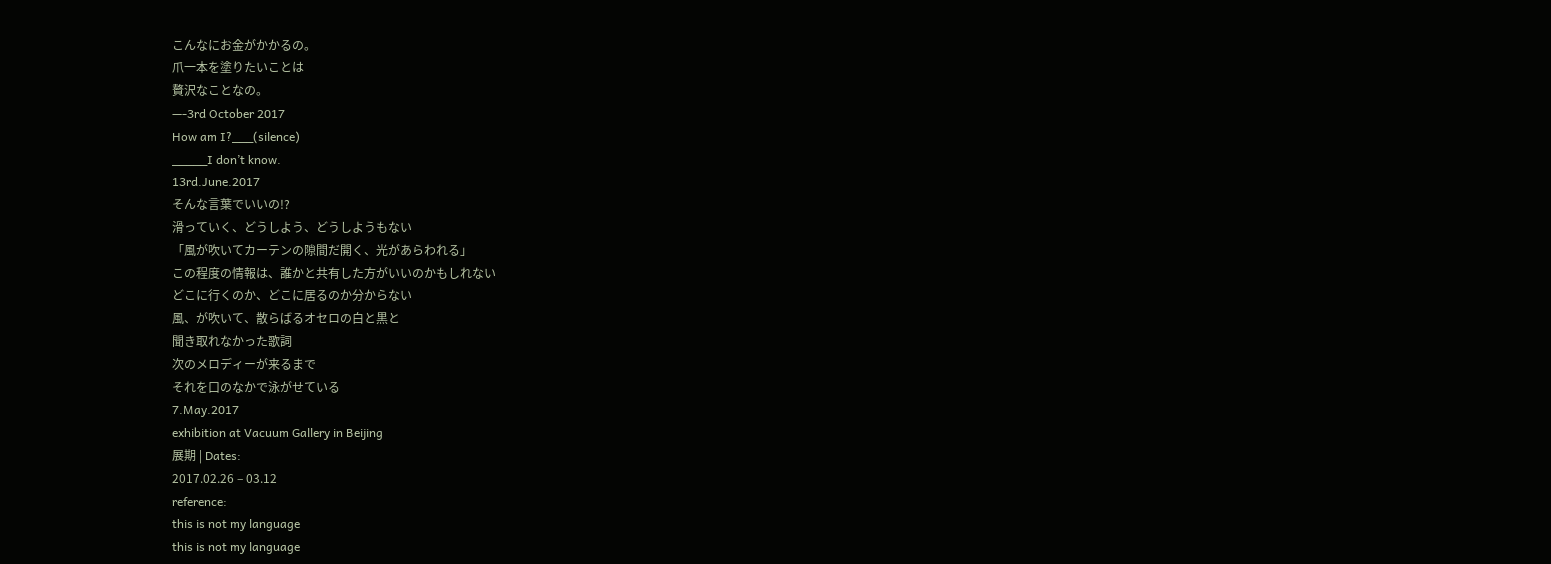こんなにお金がかかるの。
爪一本を塗りたいことは
贅沢なことなの。
—-3rd October 2017
How am I?___(silence)
_____I don’t know.
13rd.June.2017
そんな言葉でいいの!?
滑っていく、どうしよう、どうしようもない
「風が吹いてカーテンの隙間だ開く、光があらわれる」
この程度の情報は、誰かと共有した方がいいのかもしれない
どこに行くのか、どこに居るのか分からない
風、が吹いて、散らばるオセロの白と黒と
聞き取れなかった歌詞
次のメロディーが来るまで
それを口のなかで泳がせている
7.May.2017
exhibition at Vacuum Gallery in Beijing
展期 | Dates:
2017.02.26 – 03.12
reference:
this is not my language
this is not my language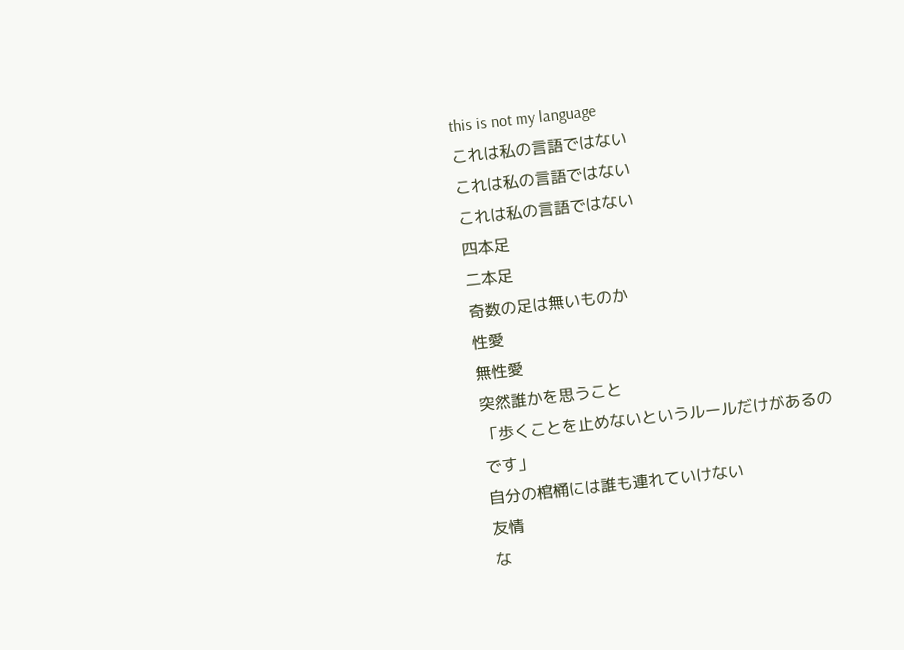this is not my language
これは私の言語ではない
これは私の言語ではない
これは私の言語ではない
四本足
二本足
奇数の足は無いものか
性愛
無性愛
突然誰かを思うこと
「歩くことを止めないというルールだけがあるのです」
自分の棺桶には誰も連れていけない
友情
な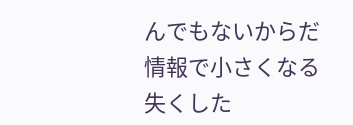んでもないからだ
情報で小さくなる
失くした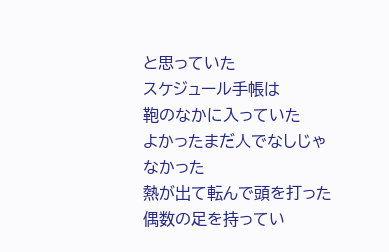と思っていた
スケジュール手帳は
鞄のなかに入っていた
よかったまだ人でなしじゃなかった
熱が出て転んで頭を打った
偶数の足を持ってい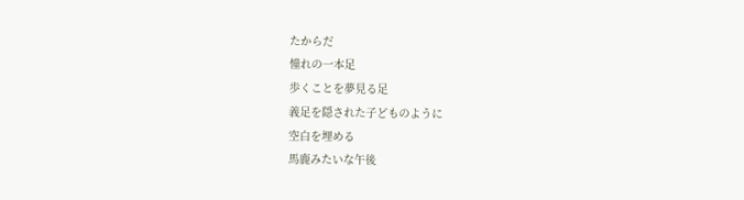たからだ
憧れの一本足
歩くことを夢見る足
義足を隠された子どものように
空白を埋める
馬鹿みたいな午後